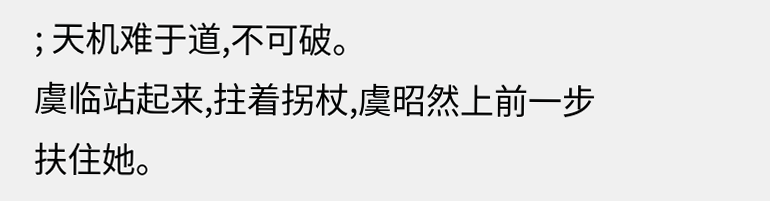; 天机难于道,不可破。
虞临站起来,拄着拐杖,虞昭然上前一步扶住她。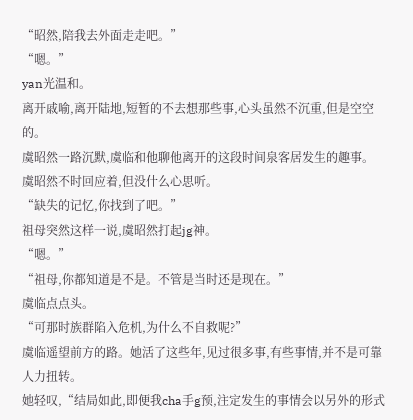“昭然,陪我去外面走走吧。”
“嗯。”
yan光温和。
离开戚喻,离开陆地,短暂的不去想那些事,心头虽然不沉重,但是空空的。
虞昭然一路沉默,虞临和他聊他离开的这段时间泉客居发生的趣事。
虞昭然不时回应着,但没什么心思听。
“缺失的记忆,你找到了吧。”
祖母突然这样一说,虞昭然打起jg神。
“嗯。”
“祖母,你都知道是不是。不管是当时还是现在。”
虞临点点头。
“可那时族群陷入危机,为什么不自救呢?”
虞临遥望前方的路。她活了这些年,见过很多事,有些事情,并不是可靠人力扭转。
她轻叹,“结局如此,即便我cha手g预,注定发生的事情会以另外的形式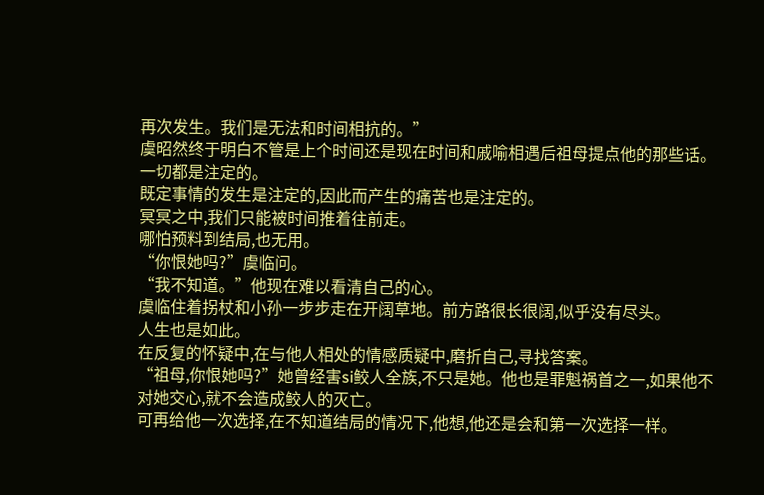再次发生。我们是无法和时间相抗的。”
虞昭然终于明白不管是上个时间还是现在时间和戚喻相遇后祖母提点他的那些话。
一切都是注定的。
既定事情的发生是注定的,因此而产生的痛苦也是注定的。
冥冥之中,我们只能被时间推着往前走。
哪怕预料到结局,也无用。
“你恨她吗?”虞临问。
“我不知道。”他现在难以看清自己的心。
虞临住着拐杖和小孙一步步走在开阔草地。前方路很长很阔,似乎没有尽头。
人生也是如此。
在反复的怀疑中,在与他人相处的情感质疑中,磨折自己,寻找答案。
“祖母,你恨她吗?”她曾经害si鲛人全族,不只是她。他也是罪魁祸首之一,如果他不对她交心,就不会造成鲛人的灭亡。
可再给他一次选择,在不知道结局的情况下,他想,他还是会和第一次选择一样。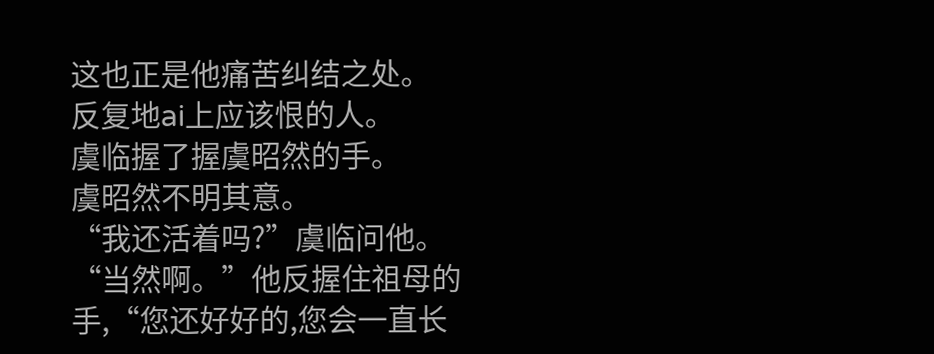这也正是他痛苦纠结之处。
反复地ai上应该恨的人。
虞临握了握虞昭然的手。
虞昭然不明其意。
“我还活着吗?”虞临问他。
“当然啊。”他反握住祖母的手,“您还好好的,您会一直长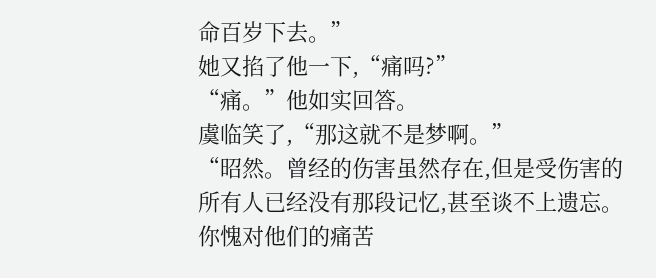命百岁下去。”
她又掐了他一下,“痛吗?”
“痛。”他如实回答。
虞临笑了,“那这就不是梦啊。”
“昭然。曾经的伤害虽然存在,但是受伤害的所有人已经没有那段记忆,甚至谈不上遗忘。你愧对他们的痛苦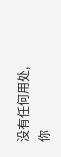没有任何用处,你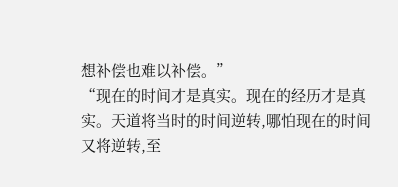想补偿也难以补偿。”
“现在的时间才是真实。现在的经历才是真实。天道将当时的时间逆转,哪怕现在的时间又将逆转,至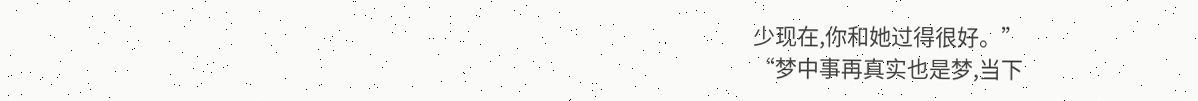少现在,你和她过得很好。”
“梦中事再真实也是梦,当下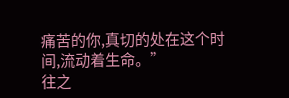痛苦的你,真切的处在这个时间,流动着生命。”
往之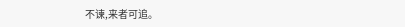不谏,来者可追。